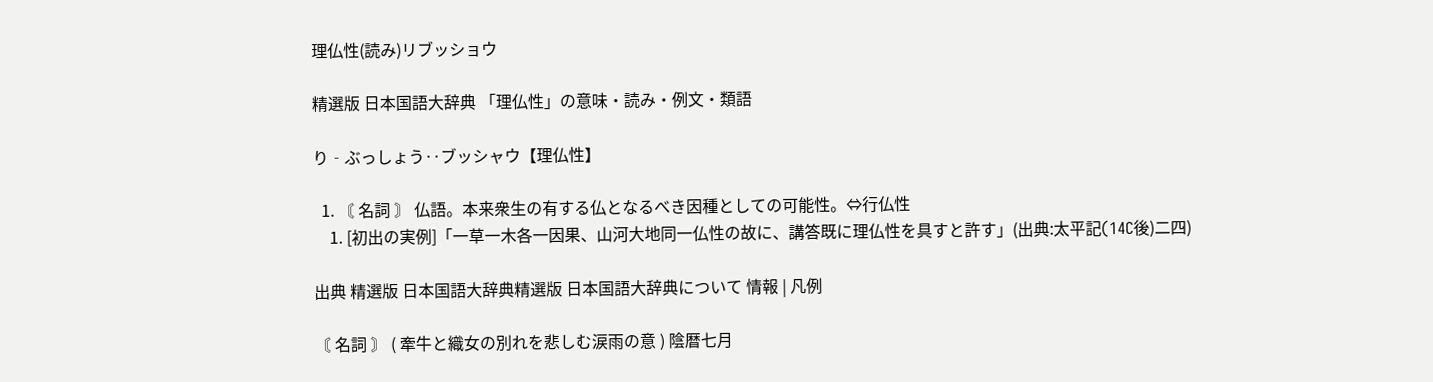理仏性(読み)リブッショウ

精選版 日本国語大辞典 「理仏性」の意味・読み・例文・類語

り‐ぶっしょう‥ブッシャウ【理仏性】

  1. 〘 名詞 〙 仏語。本来衆生の有する仏となるべき因種としての可能性。⇔行仏性
    1. [初出の実例]「一草一木各一因果、山河大地同一仏性の故に、講答既に理仏性を具すと許す」(出典:太平記(14C後)二四)

出典 精選版 日本国語大辞典精選版 日本国語大辞典について 情報 | 凡例

〘 名詞 〙 ( 牽牛と織女の別れを悲しむ涙雨の意 ) 陰暦七月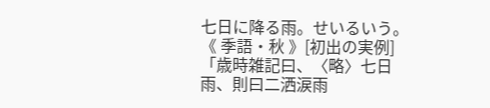七日に降る雨。せいるいう。《 季語・秋 》[初出の実例]「歳時雑記曰、〈略〉七日雨、則曰二洒涙雨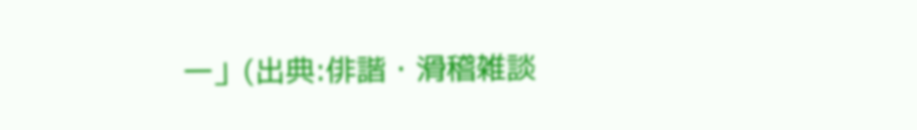一」(出典:俳諧・滑稽雑談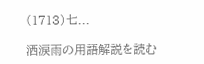(1713)七...

洒涙雨の用語解説を読む